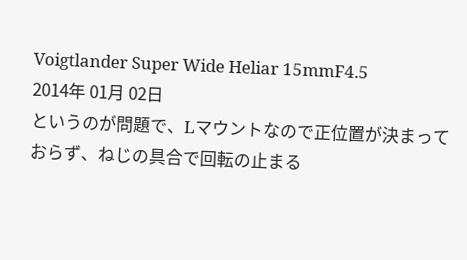Voigtlander Super Wide Heliar 15mmF4.5
2014年 01月 02日
というのが問題で、Lマウントなので正位置が決まっておらず、ねじの具合で回転の止まる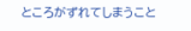ところがずれてしまうこと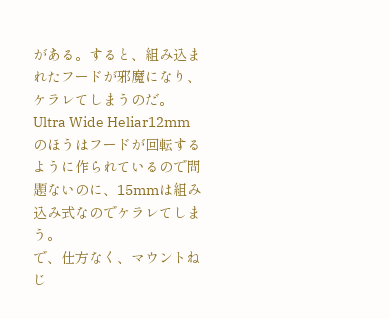がある。すると、組み込まれたフードが邪魔になり、ケラレてしまうのだ。Ultra Wide Heliar12mmのほうはフードが回転するように作られているので問題ないのに、15mmは組み込み式なのでケラレてしまう。
で、仕方なく、マウントねじ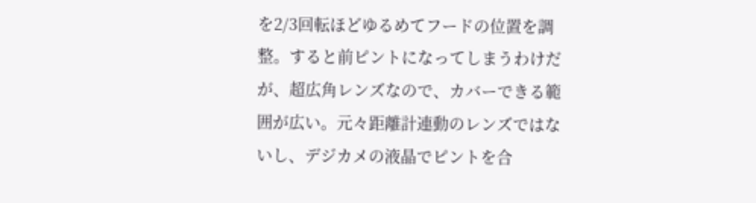を2/3回転ほどゆるめてフードの位置を調整。すると前ピントになってしまうわけだが、超広角レンズなので、カバーできる範囲が広い。元々距離計連動のレンズではないし、デジカメの液晶でピントを合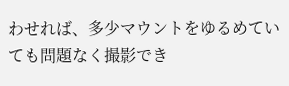わせれば、多少マウントをゆるめていても問題なく撮影でき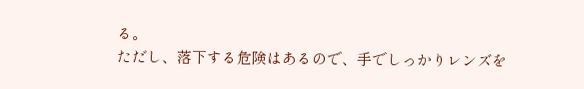る。
ただし、落下する危険はあるので、手でしっかりレンズを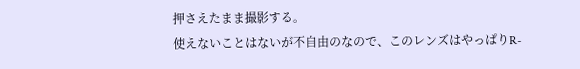押さえたまま撮影する。
使えないことはないが不自由のなので、このレンズはやっぱりR-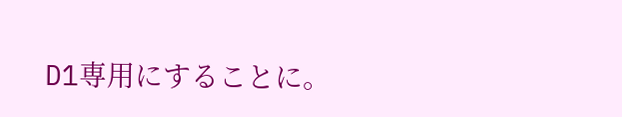D1専用にすることに。